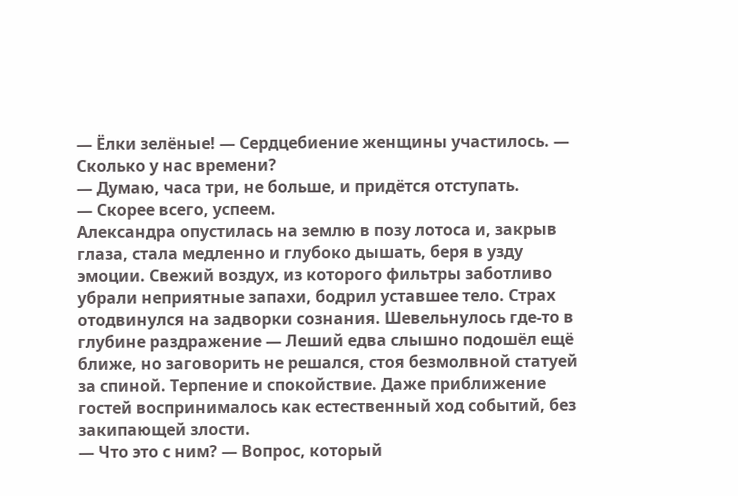— Ёлки зелёные! — Сердцебиение женщины участилось. — Сколько у нас времени?
— Думаю, часа три, не больше, и придётся отступать.
— Скорее всего, успеем.
Александра опустилась на землю в позу лотоса и, закрыв глаза, стала медленно и глубоко дышать, беря в узду эмоции. Свежий воздух, из которого фильтры заботливо убрали неприятные запахи, бодрил уставшее тело. Страх отодвинулся на задворки сознания. Шевельнулось где-то в глубине раздражение — Леший едва слышно подошёл ещё ближе, но заговорить не решался, стоя безмолвной статуей за спиной. Терпение и спокойствие. Даже приближение гостей воспринималось как естественный ход событий, без закипающей злости.
— Что это с ним? — Вопрос, который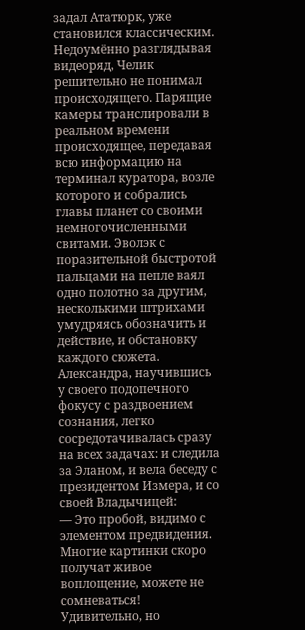задал Ататюрк, уже становился классическим.
Недоумённо разглядывая видеоряд, Челик решительно не понимал происходящего. Парящие камеры транслировали в реальном времени происходящее, передавая всю информацию на терминал куратора, возле которого и собрались главы планет со своими немногочисленными свитами. Эволэк с поразительной быстротой пальцами на пепле ваял одно полотно за другим, несколькими штрихами умудряясь обозначить и действие, и обстановку каждого сюжета.
Александра, научившись у своего подопечного фокусу с раздвоением сознания, легко сосредотачивалась сразу на всех задачах: и следила за Эланом, и вела беседу с президентом Измера, и со своей Владычицей:
— Это пробой, видимо с элементом предвидения. Многие картинки скоро получат живое воплощение, можете не сомневаться!
Удивительно, но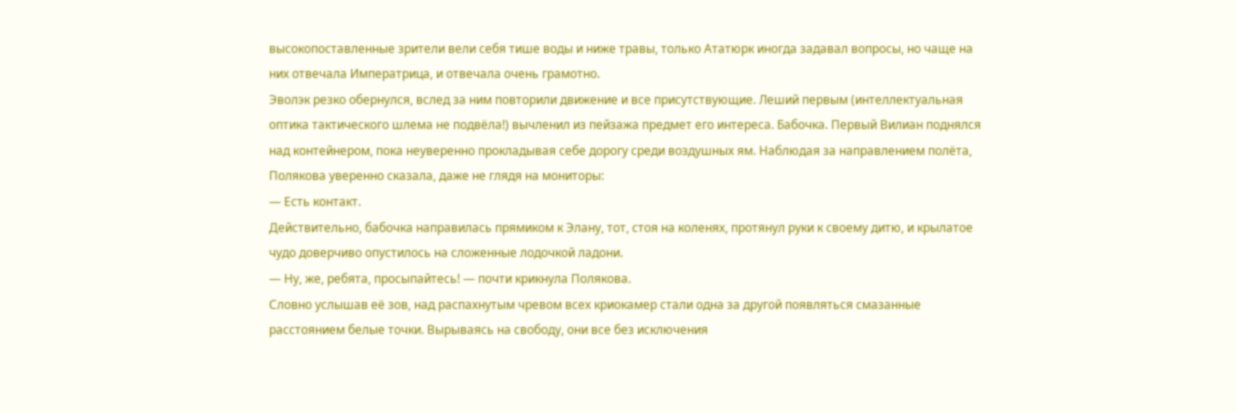высокопоставленные зрители вели себя тише воды и ниже травы, только Ататюрк иногда задавал вопросы, но чаще на них отвечала Императрица, и отвечала очень грамотно.
Эволэк резко обернулся, вслед за ним повторили движение и все присутствующие. Леший первым (интеллектуальная оптика тактического шлема не подвёла!) вычленил из пейзажа предмет его интереса. Бабочка. Первый Вилиан поднялся над контейнером, пока неуверенно прокладывая себе дорогу среди воздушных ям. Наблюдая за направлением полёта, Полякова уверенно сказала, даже не глядя на мониторы:
— Есть контакт.
Действительно, бабочка направилась прямиком к Элану, тот, стоя на коленях, протянул руки к своему дитю, и крылатое чудо доверчиво опустилось на сложенные лодочкой ладони.
— Ну, же, ребята, просыпайтесь! — почти крикнула Полякова.
Словно услышав её зов, над распахнутым чревом всех криокамер стали одна за другой появляться смазанные расстоянием белые точки. Вырываясь на свободу, они все без исключения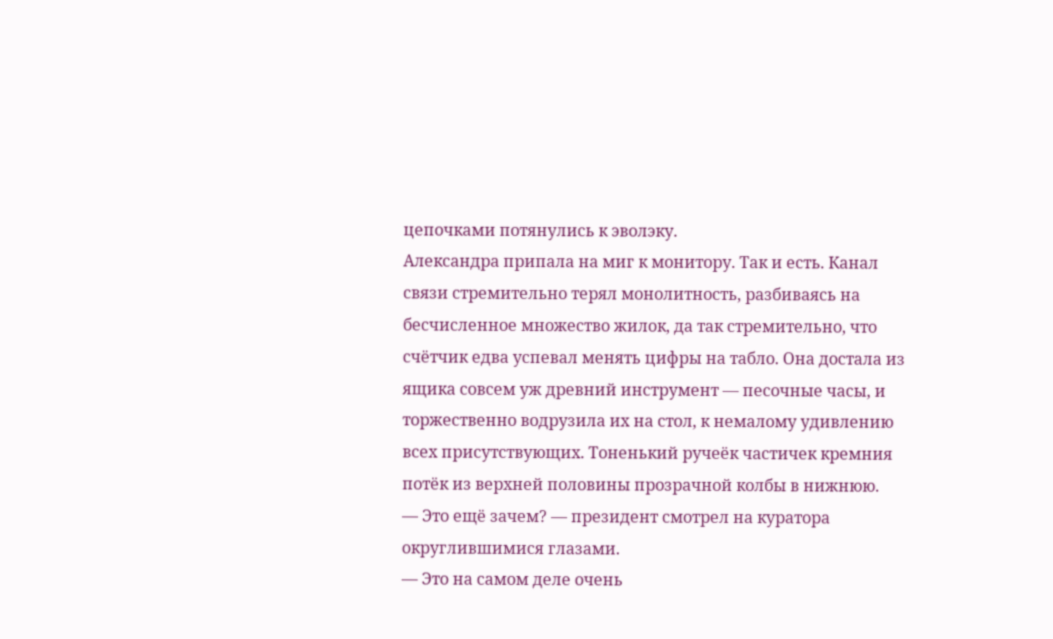цепочками потянулись к эволэку.
Александра припала на миг к монитору. Так и есть. Канал связи стремительно терял монолитность, разбиваясь на бесчисленное множество жилок, да так стремительно, что счётчик едва успевал менять цифры на табло. Она достала из ящика совсем уж древний инструмент — песочные часы, и торжественно водрузила их на стол, к немалому удивлению всех присутствующих. Тоненький ручеёк частичек кремния потёк из верхней половины прозрачной колбы в нижнюю.
— Это ещё зачем? — президент смотрел на куратора округлившимися глазами.
— Это на самом деле очень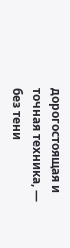дорогостоящая и точная техника, — без тени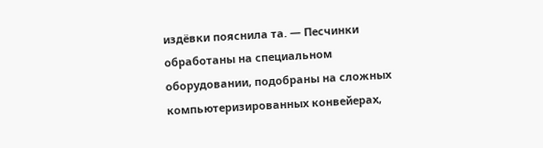издёвки пояснила та. — Песчинки обработаны на специальном оборудовании, подобраны на сложных компьютеризированных конвейерах,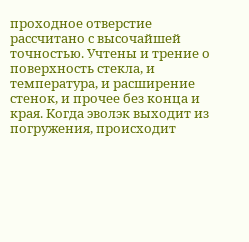проходное отверстие рассчитано с высочайшей точностью. Учтены и трение о поверхность стекла, и температура, и расширение стенок, и прочее без конца и края. Когда эволэк выходит из погружения, происходит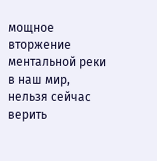мощное вторжение ментальной реки в наш мир, нельзя сейчас верить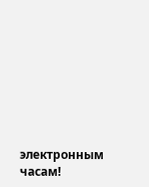электронным часам!